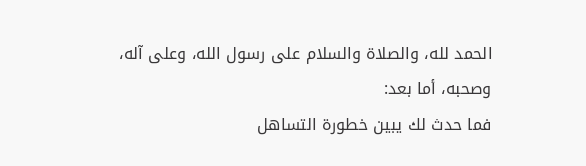الحمد لله، والصلاة والسلام على رسول الله، وعلى آله، وصحبه، أما بعد:
فما حدث لك يبين خطورة التساهل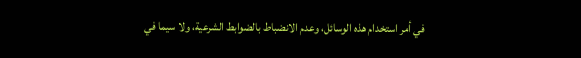في أمر استخدام هذه الوسائل، وعدم الانضباط بالضوابط الشرعية، ولا سيما في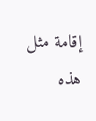إقامة مثل هذه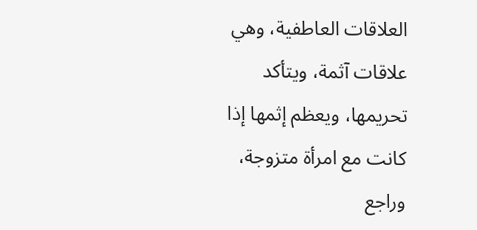العلاقات العاطفية، وهي علاقات آثمة، ويتأكد تحريمها، ويعظم إثمها إذا كانت مع امرأة متزوجة، وراجع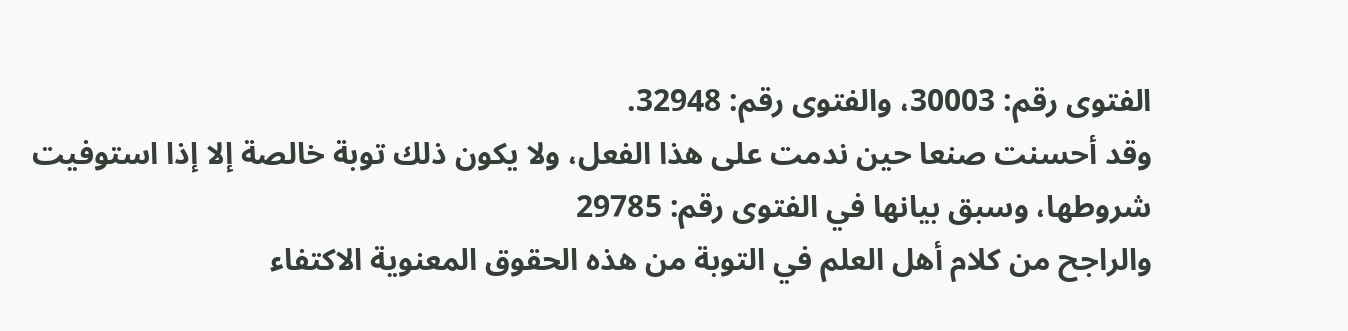الفتوى رقم: 30003، والفتوى رقم: 32948.
وقد أحسنت صنعا حين ندمت على هذا الفعل، ولا يكون ذلك توبة خالصة إلا إذا استوفيت شروطها، وسبق بيانها في الفتوى رقم: 29785
والراجح من كلام أهل العلم في التوبة من هذه الحقوق المعنوية الاكتفاء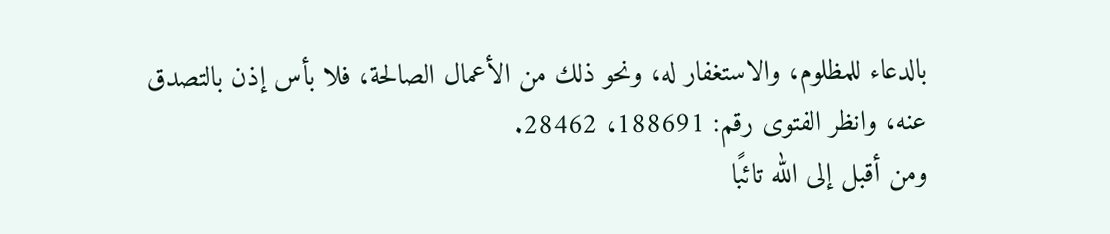بالدعاء للمظلوم، والاستغفار له، ونحو ذلك من الأعمال الصالحة، فلا بأس إذن بالتصدق عنه، وانظر الفتوى رقم: 188691، 28462.
ومن أقبل إلى الله تائبًا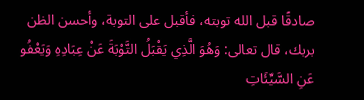صادقًا قبل الله توبته، فأقبل على التوبة، وأحسن الظن بربك، قال تعالى: وَهُوَ الَّذِي يَقْبَلُ التَّوْبَةَ عَنْ عِبَادِهِ وَيَعْفُو عَنِ السَّيِّئَاتِ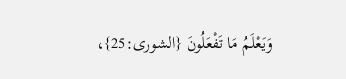وَيَعْلَمُ مَا تَفْعَلُونَ {الشورى:25}،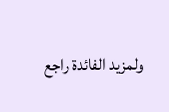ولمزيد الفائدة راجع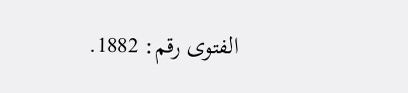الفتوى رقم: 1882.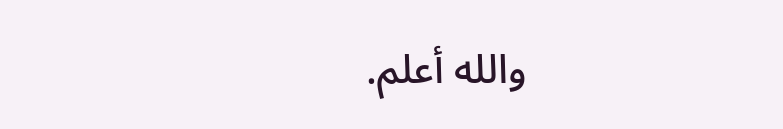والله أعلم.